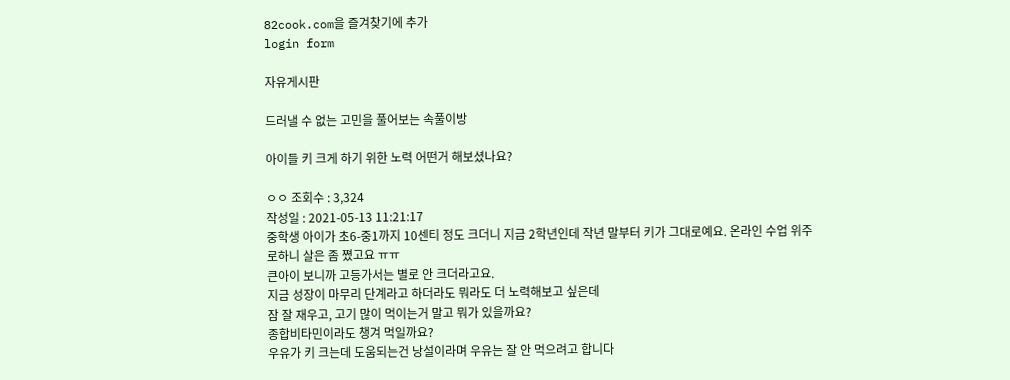82cook.com을 즐겨찾기에 추가
login form

자유게시판

드러낼 수 없는 고민을 풀어보는 속풀이방

아이들 키 크게 하기 위한 노력 어떤거 해보셨나요?

ㅇㅇ 조회수 : 3,324
작성일 : 2021-05-13 11:21:17
중학생 아이가 초6-중1까지 10센티 정도 크더니 지금 2학년인데 작년 말부터 키가 그대로예요. 온라인 수업 위주로하니 살은 좀 쪘고요 ㅠㅠ
큰아이 보니까 고등가서는 별로 안 크더라고요.
지금 성장이 마무리 단계라고 하더라도 뭐라도 더 노력해보고 싶은데
잠 잘 재우고, 고기 많이 먹이는거 말고 뭐가 있을까요?
종합비타민이라도 챙겨 먹일까요?
우유가 키 크는데 도움되는건 낭설이라며 우유는 잘 안 먹으려고 합니다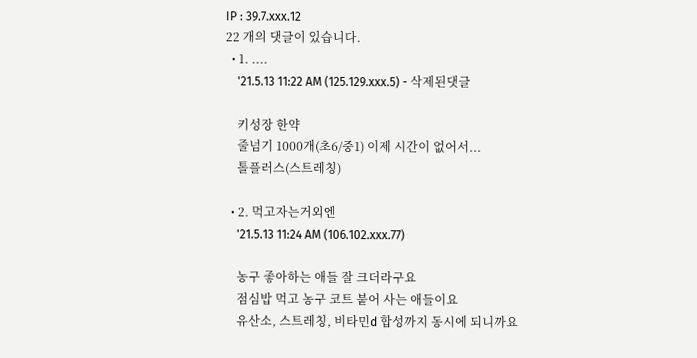IP : 39.7.xxx.12
22 개의 댓글이 있습니다.
  • 1. ....
    '21.5.13 11:22 AM (125.129.xxx.5) - 삭제된댓글

    키성장 한약
    줄넘기 1000개(초6/중1) 이제 시간이 없어서...
    톨플러스(스트레칭)

  • 2. 먹고자는거외엔
    '21.5.13 11:24 AM (106.102.xxx.77)

    농구 좋아하는 애들 잘 크더라구요
    점심밥 먹고 농구 코트 붙어 사는 애들이요
    유산소, 스트레칭, 비타민d 합성까지 동시에 되니까요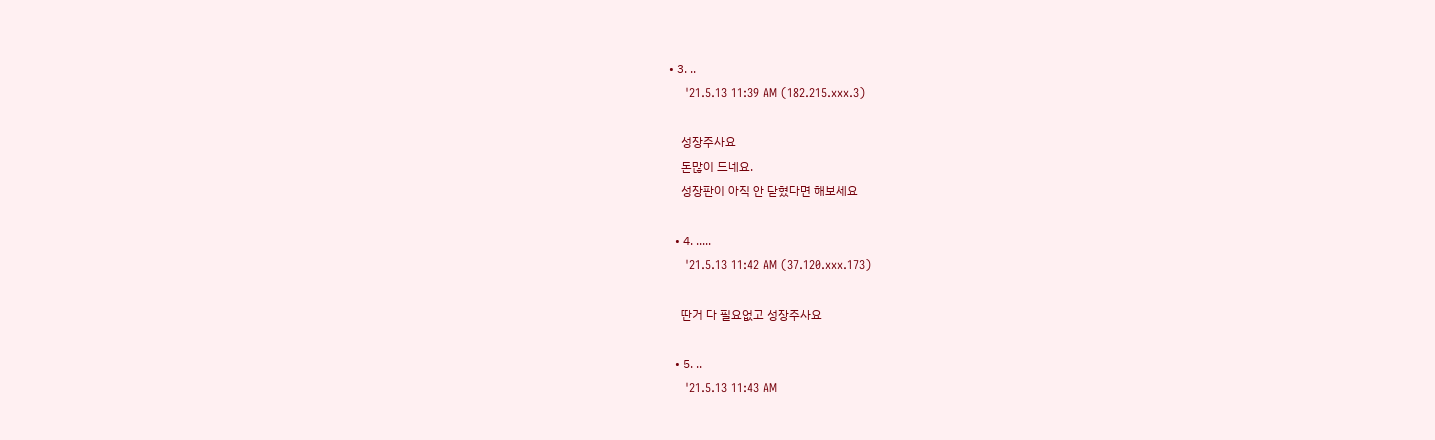• 3. ..
    '21.5.13 11:39 AM (182.215.xxx.3)

    성장주사요
    돈많이 드네요.
    성장판이 아직 안 닫혔다면 해보세요

  • 4. .....
    '21.5.13 11:42 AM (37.120.xxx.173)

    딴거 다 필요없고 성장주사요

  • 5. ..
    '21.5.13 11:43 AM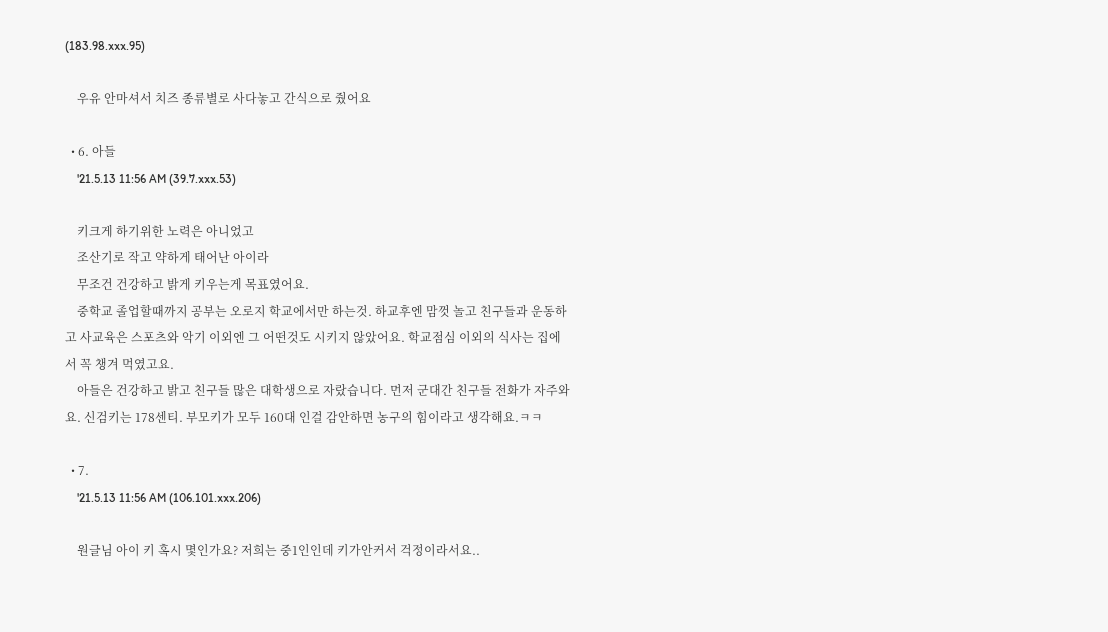(183.98.xxx.95)

    우유 안마셔서 치즈 종류별로 사다놓고 간식으로 줬어요

  • 6. 아들
    '21.5.13 11:56 AM (39.7.xxx.53)

    키크게 하기위한 노력은 아니었고
    조산기로 작고 약하게 태어난 아이라
    무조건 건강하고 밝게 키우는게 목표였어요.
    중학교 졸업할때까지 공부는 오로지 학교에서만 하는것. 하교후엔 맘껏 놀고 친구들과 운동하고 사교육은 스포츠와 악기 이외엔 그 어떤것도 시키지 않았어요. 학교점심 이외의 식사는 집에서 꼭 챙겨 먹였고요.
    아들은 건강하고 밝고 친구들 많은 대학생으로 자랐습니다. 먼저 군대간 친구들 전화가 자주와요. 신검키는 178센티. 부모키가 모두 160대 인걸 감안하면 농구의 힘이라고 생각해요.ㅋㅋ

  • 7.
    '21.5.13 11:56 AM (106.101.xxx.206)

    원글님 아이 키 혹시 몇인가요? 저희는 중1인인데 키가안커서 걱정이라서요..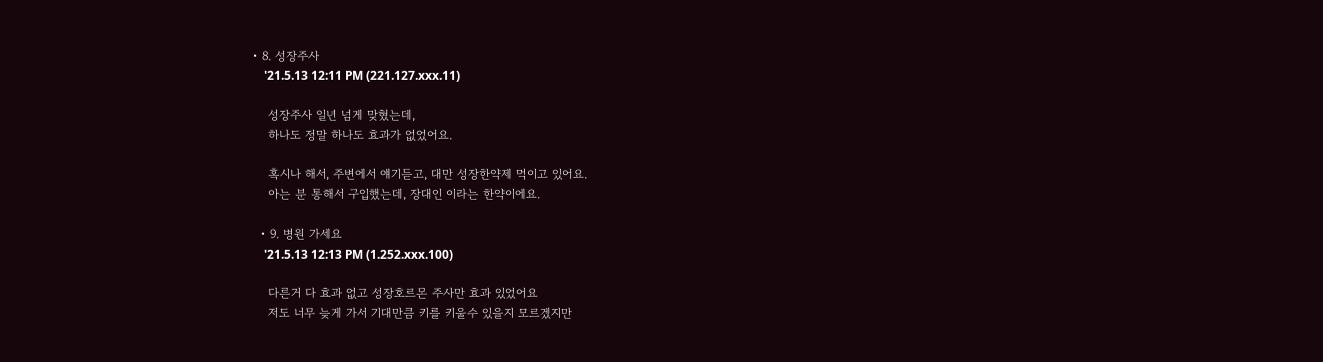• 8. 성장주사
    '21.5.13 12:11 PM (221.127.xxx.11)

    성장주사 일년 넘게 맞혔는데,
    하나도 정말 하나도 효과가 없었어요.

    혹시나 해서, 주변에서 얘기듣고, 대만 성장한약제 먹이고 있어요.
    아는 분 통해서 구입했는데, 장대인 이라는 한약이에요.

  • 9. 병원 가세요
    '21.5.13 12:13 PM (1.252.xxx.100)

    다른거 다 효과 없고 성장호르몬 주사만 효과 있었어요
    저도 너무 늦게 가서 기대만큼 키를 키울수 있을지 모르겠지만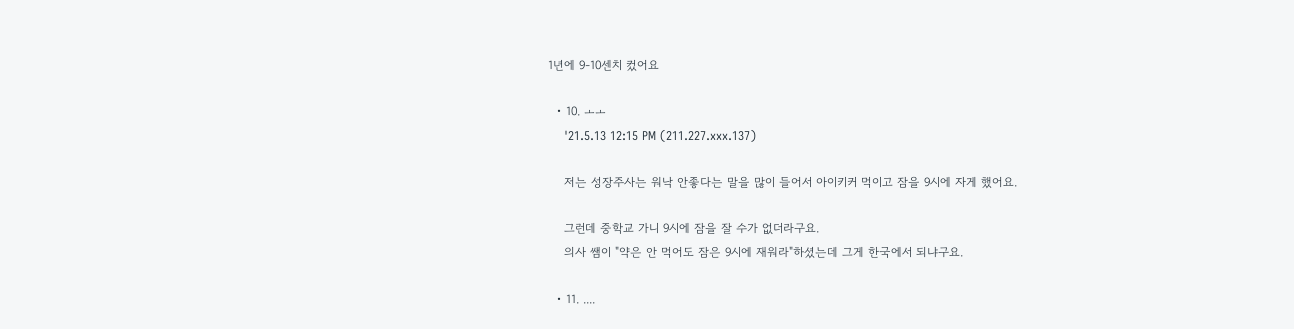1년에 9-10센치 컸어요

  • 10. ㅗㅗ
    '21.5.13 12:15 PM (211.227.xxx.137)

    저는 성장주사는 워낙 안좋다는 말을 많이 들어서 아이키커 먹이고 잠을 9시에 자게 했어요.

    그런데 중학교 가니 9시에 잠을 잘 수가 없더라구요.
    의사 쌤이 "약은 안 먹어도 잠은 9시에 재워라"하셨는데 그게 한국에서 되냐구요.

  • 11. ....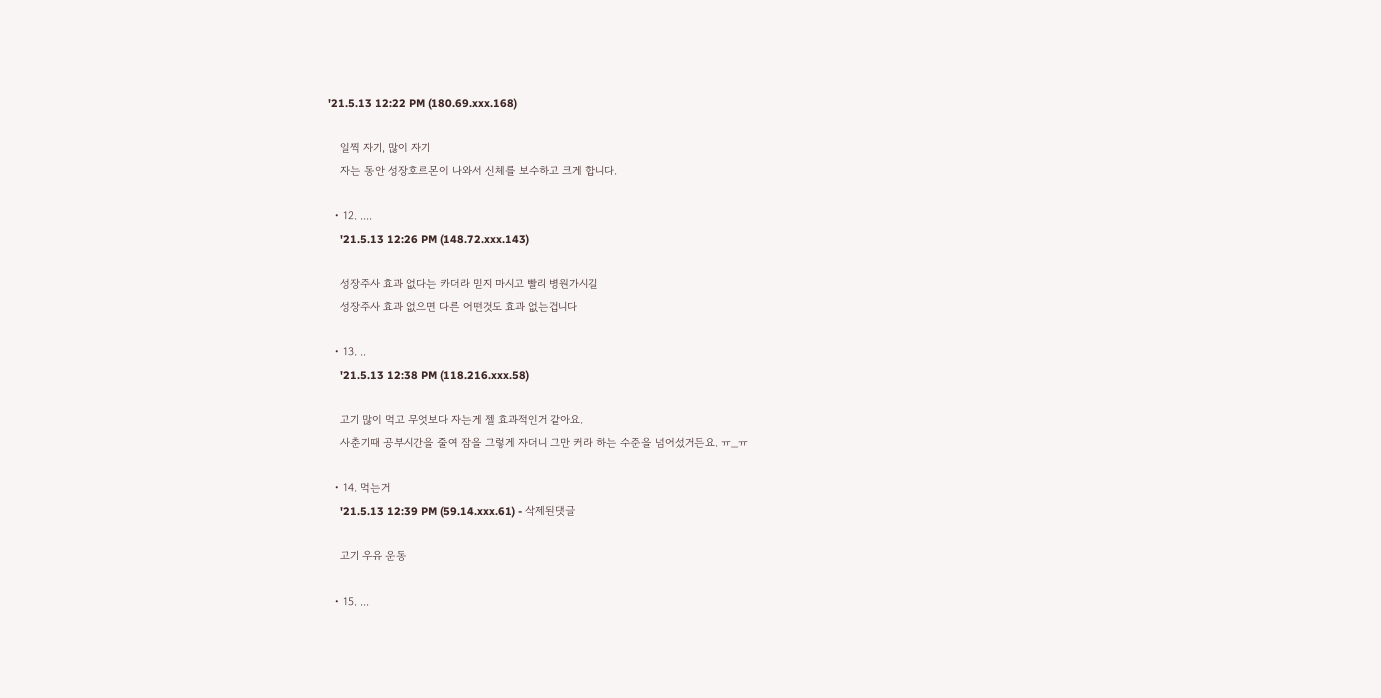'21.5.13 12:22 PM (180.69.xxx.168)

    일찍 자기, 많이 자기
    자는 동안 성장호르몬이 나와서 신체를 보수하고 크게 합니다.

  • 12. ....
    '21.5.13 12:26 PM (148.72.xxx.143)

    성장주사 효과 없다는 카더라 믿지 마시고 빨리 병원가시길
    성장주사 효과 없으면 다른 어떤것도 효과 없는겁니다

  • 13. ..
    '21.5.13 12:38 PM (118.216.xxx.58)

    고기 많이 먹고 무엇보다 자는게 젤 효과적인거 같아요.
    사춘기때 공부시간을 줄여 잠을 그렇게 자더니 그만 커라 하는 수준을 넘어섰거든요. ㅠ_ㅠ

  • 14. 먹는거
    '21.5.13 12:39 PM (59.14.xxx.61) - 삭제된댓글

    고기 우유 운동

  • 15. ...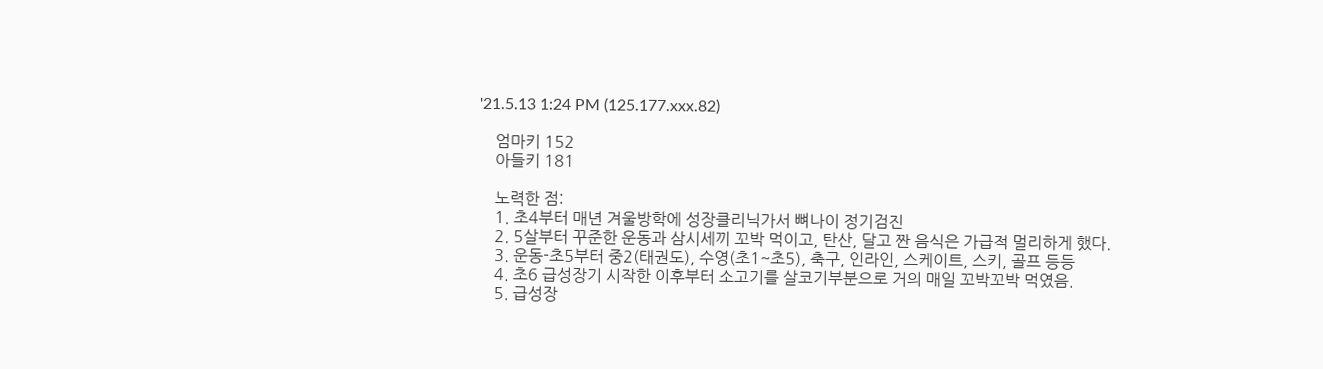'21.5.13 1:24 PM (125.177.xxx.82)

    엄마키 152
    아들키 181

    노력한 점:
    1. 초4부터 매년 겨울방학에 성장클리닉가서 뼈나이 정기검진
    2. 5살부터 꾸준한 운동과 삼시세끼 꼬박 먹이고, 탄산, 달고 짠 음식은 가급적 멀리하게 했다.
    3. 운동-초5부터 중2(태권도), 수영(초1~초5), 축구, 인라인, 스케이트, 스키, 골프 등등
    4. 초6 급성장기 시작한 이후부터 소고기를 살코기부분으로 거의 매일 꼬박꼬박 먹였음.
    5. 급성장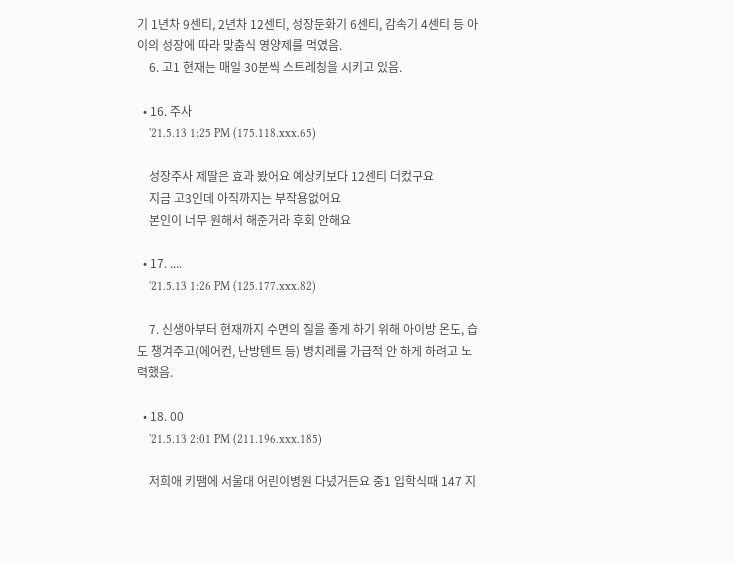기 1년차 9센티, 2년차 12센티, 성장둔화기 6센티, 감속기 4센티 등 아이의 성장에 따라 맞춤식 영양제를 먹였음.
    6. 고1 현재는 매일 30분씩 스트레칭을 시키고 있음.

  • 16. 주사
    '21.5.13 1:25 PM (175.118.xxx.65)

    성장주사 제딸은 효과 봤어요 예상키보다 12센티 더컸구요
    지금 고3인데 아직까지는 부작용없어요
    본인이 너무 원해서 해준거라 후회 안해요

  • 17. ....
    '21.5.13 1:26 PM (125.177.xxx.82)

    7. 신생아부터 현재까지 수면의 질을 좋게 하기 위해 아이방 온도, 습도 챙겨주고(에어컨, 난방텐트 등) 병치레를 가급적 안 하게 하려고 노력했음.

  • 18. 00
    '21.5.13 2:01 PM (211.196.xxx.185)

    저희애 키땜에 서울대 어린이병원 다녔거든요 중1 입학식때 147 지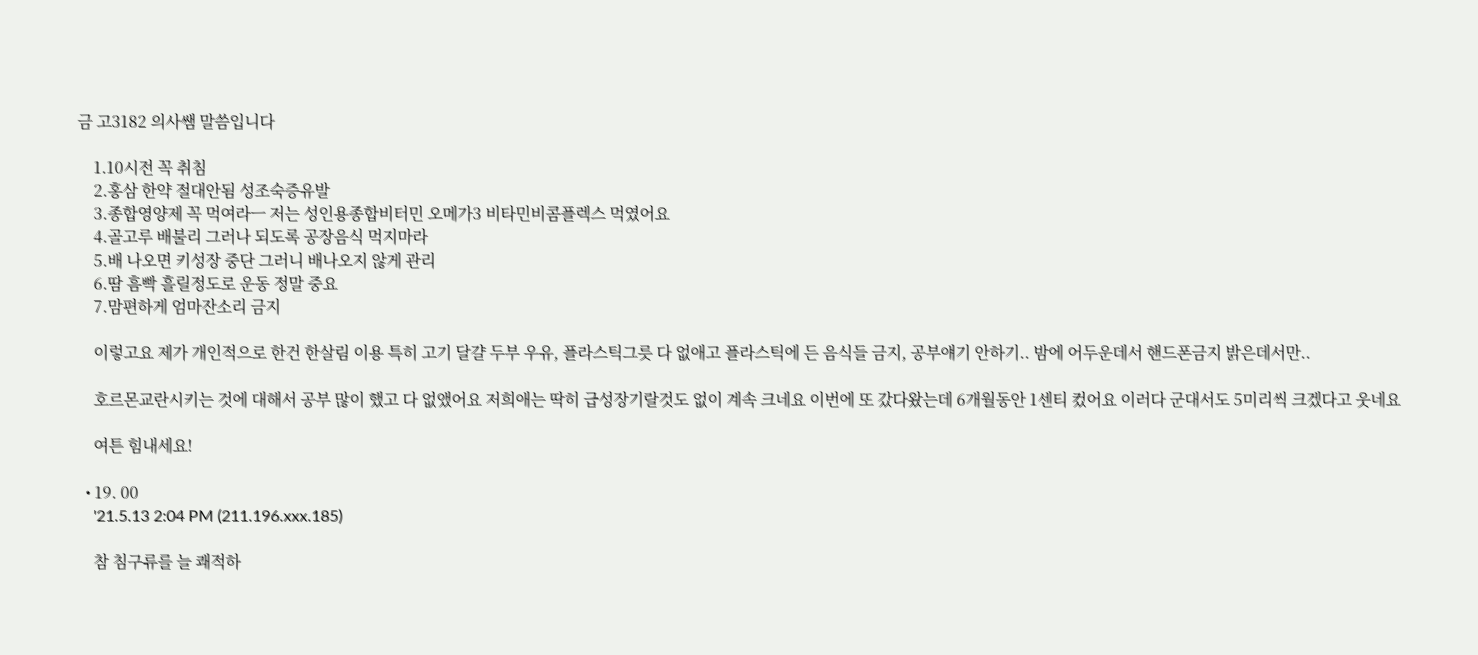금 고3182 의사쌤 말씀입니다

    1.10시전 꼭 취침
    2.홍삼 한약 절대안됨 성조숙증유발
    3.종합영양제 꼭 먹여라ㅡ 저는 성인용종합비터민 오메가3 비타민비콤플렉스 먹였어요
    4.골고루 배불리 그러나 되도록 공장음식 먹지마라
    5.배 나오면 키성장 중단 그러니 배나오지 않게 관리
    6.땀 흠빡 흘릴정도로 운동 정말 중요
    7.맘편하게 엄마잔소리 금지

    이렇고요 제가 개인적으로 한건 한살림 이용 특히 고기 달걀 두부 우유, 플라스틱그릇 다 없애고 플라스틱에 든 음식들 금지, 공부얘기 안하기.. 밤에 어두운데서 핸드폰금지 밝은데서만..

    호르몬교란시키는 것에 대해서 공부 많이 했고 다 없앴어요 저희애는 딱히 급성장기랄것도 없이 계속 크네요 이번에 또 갔다왔는데 6개월동안 1센티 컸어요 이러다 군대서도 5미리씩 크겠다고 웃네요

    여튼 힘내세요!

  • 19. 00
    '21.5.13 2:04 PM (211.196.xxx.185)

    참 침구류를 늘 쾌적하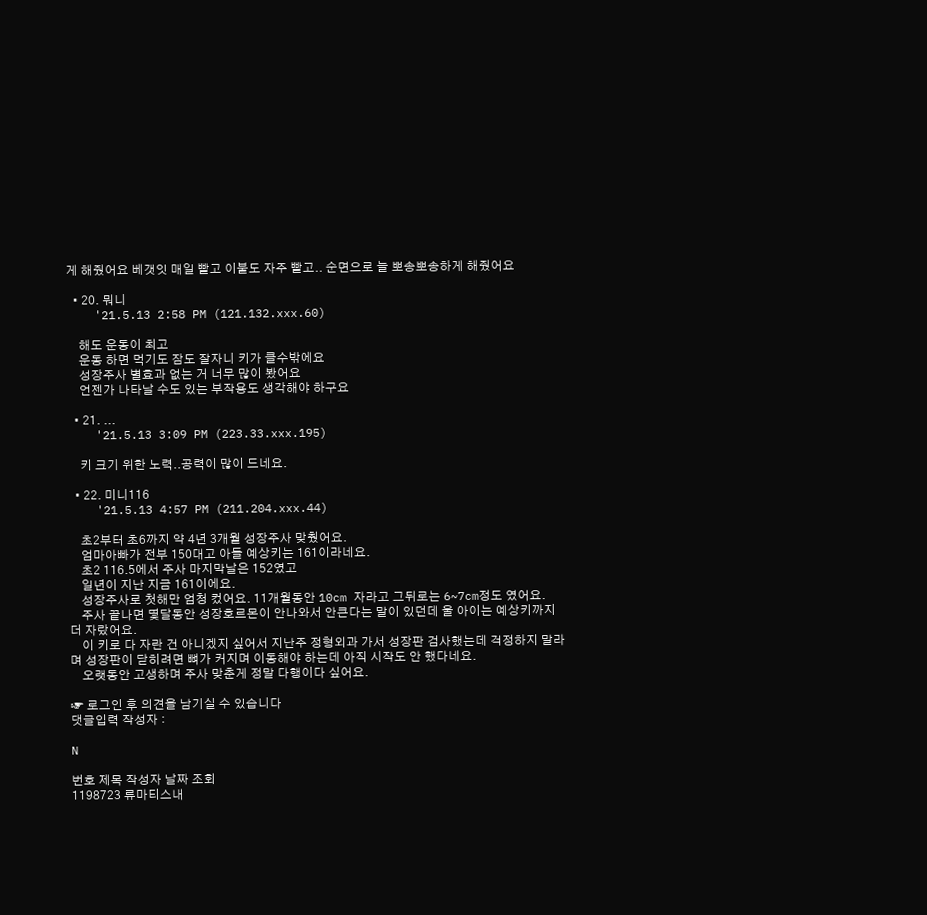게 해줬어요 베갯잇 매일 빨고 이불도 자주 빨고.. 순면으로 늘 뽀송뽀송하게 해줬어요

  • 20. 뭐니
    '21.5.13 2:58 PM (121.132.xxx.60)

    해도 운동이 최고
    운동 하면 먹기도 잠도 잘자니 키가 클수밖에요
    성장주사 별효과 없는 거 너무 많이 봤어요
    언젠가 나타날 수도 있는 부작용도 생각해야 하구요

  • 21. ...
    '21.5.13 3:09 PM (223.33.xxx.195)

    키 크기 위한 노력..공력이 많이 드네요.

  • 22. 미니116
    '21.5.13 4:57 PM (211.204.xxx.44)

    초2부터 초6까지 약 4년 3개월 성장주사 맞췄어요.
    엄마아빠가 전부 150대고 아들 예상키는 161이라네요.
    초2 116.5에서 주사 마지막날은 152였고
    일년이 지난 지금 161이에요.
    성장주사로 첫해만 엄청 컸어요. 11개월동안 10cm 자라고 그뒤로는 6~7cm정도 였어요.
    주사 끝나면 몇달동안 성장호르몬이 안나와서 안큰다는 말이 있던데 울 아이는 예상키까지 더 자랐어요.
    이 키로 다 자란 건 아니겠지 싶어서 지난주 정형외과 가서 성장판 검사했는데 걱정하지 말라며 성장판이 닫히려면 뼈가 커지며 이동해야 하는데 아직 시작도 안 했다네요.
    오랫동안 고생하며 주사 맞춘게 정말 다행이다 싶어요.

☞ 로그인 후 의견을 남기실 수 있습니다
댓글입력 작성자 :

N

번호 제목 작성자 날짜 조회
1198723 류마티스내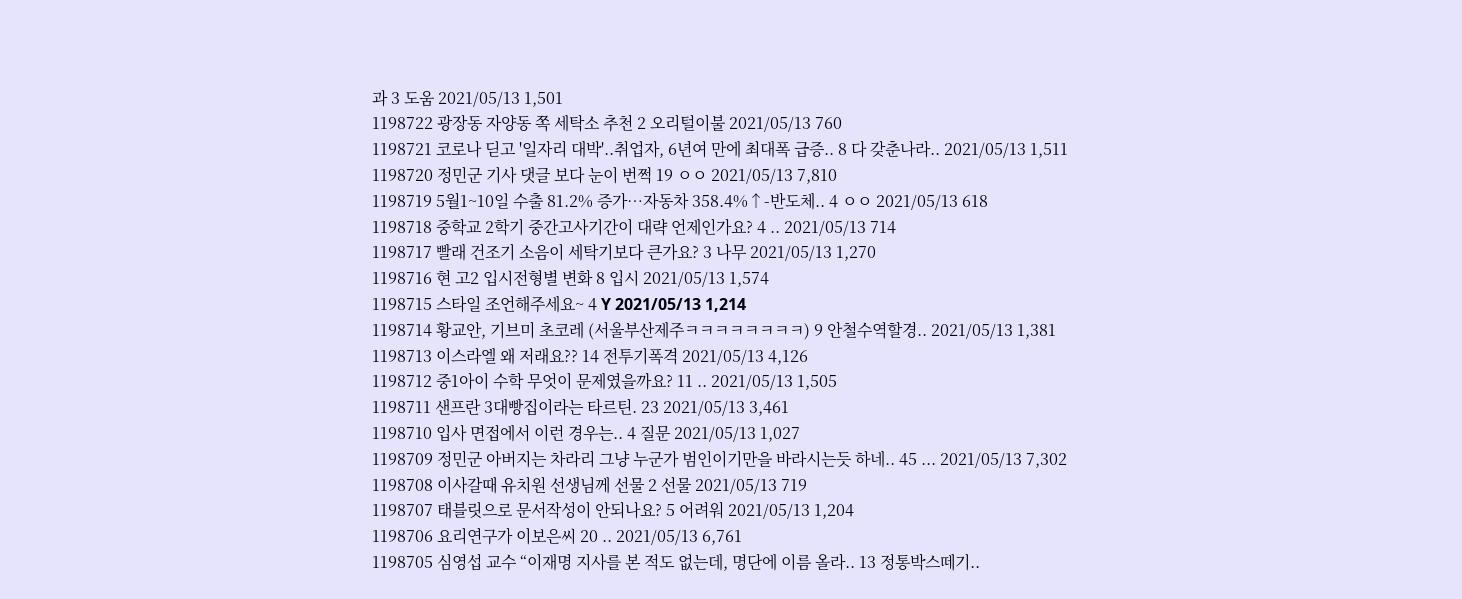과 3 도움 2021/05/13 1,501
1198722 광장동 자양동 쪽 세탁소 추천 2 오리털이불 2021/05/13 760
1198721 코로나 딛고 '일자리 대박'..취업자, 6년여 만에 최대폭 급증.. 8 다 갖춘나라.. 2021/05/13 1,511
1198720 정민군 기사 댓글 보다 눈이 번쩍 19 ㅇㅇ 2021/05/13 7,810
1198719 5월1~10일 수출 81.2% 증가…자동차 358.4%↑-반도체.. 4 ㅇㅇ 2021/05/13 618
1198718 중학교 2학기 중간고사기간이 대략 언제인가요? 4 .. 2021/05/13 714
1198717 빨래 건조기 소음이 세탁기보다 큰가요? 3 나무 2021/05/13 1,270
1198716 현 고2 입시전형별 변화 8 입시 2021/05/13 1,574
1198715 스타일 조언해주세요~ 4 Y 2021/05/13 1,214
1198714 황교안, 기브미 초코레 (서울부산제주ㅋㅋㅋㅋㅋㅋㅋㅋ) 9 안철수역할경.. 2021/05/13 1,381
1198713 이스라엘 왜 저래요?? 14 전투기폭격 2021/05/13 4,126
1198712 중1아이 수학 무엇이 문제였을까요? 11 .. 2021/05/13 1,505
1198711 샌프란 3대빵집이라는 타르틴. 23 2021/05/13 3,461
1198710 입사 면접에서 이런 경우는.. 4 질문 2021/05/13 1,027
1198709 정민군 아버지는 차라리 그냥 누군가 범인이기만을 바라시는듯 하네.. 45 ... 2021/05/13 7,302
1198708 이사갈때 유치원 선생님께 선물 2 선물 2021/05/13 719
1198707 태블릿으로 문서작성이 안되나요? 5 어려워 2021/05/13 1,204
1198706 요리연구가 이보은씨 20 .. 2021/05/13 6,761
1198705 심영섭 교수 “이재명 지사를 본 적도 없는데, 명단에 이름 올라.. 13 정통박스떼기..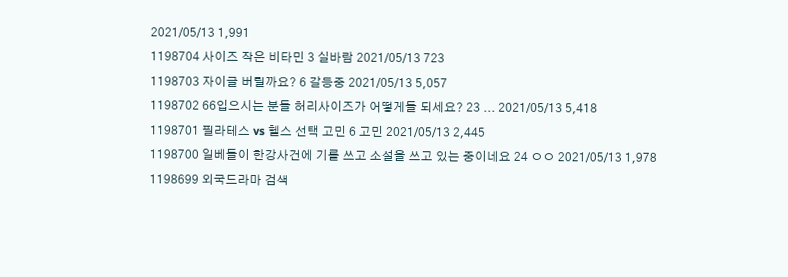2021/05/13 1,991
1198704 사이즈 작은 비타민 3 실바람 2021/05/13 723
1198703 자이글 버릴까요? 6 갈등중 2021/05/13 5,057
1198702 66입으시는 분들 허리사이즈가 어떻게들 되세요? 23 ... 2021/05/13 5,418
1198701 필라테스 vs 헬스 선택 고민 6 고민 2021/05/13 2,445
1198700 일베들이 한강사건에 기를 쓰고 소설을 쓰고 있는 중이네요 24 ㅇㅇ 2021/05/13 1,978
1198699 외국드라마 검색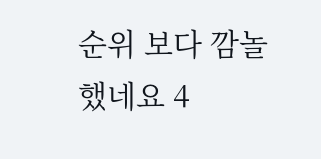순위 보다 깜놀했네요 4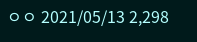ㅇㅇ 2021/05/13 2,298